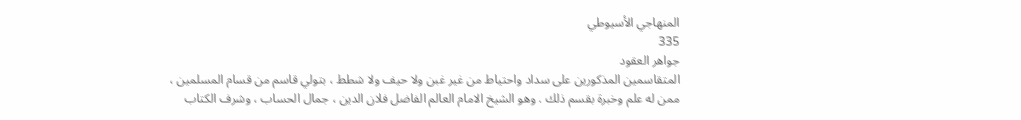المنهاجي الأسيوطي
335
جواهر العقود
المتقاسمين المذكورين على سداد واحتياط من غير غبن ولا حيف ولا شطط ، بتولي قاسم من قسام المسلمين ، ممن له علم وخبرة بقسم ذلك . وهو الشيخ الامام العالم الفاضل فلان الدين ، جمال الحساب ، وشرف الكتاب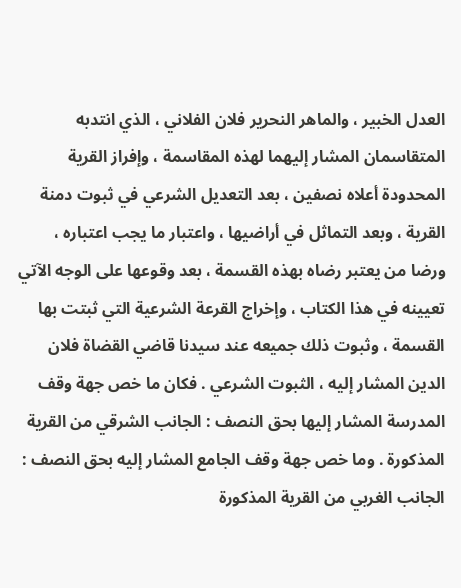العدل الخبير ، والماهر النحرير فلان الفلاني ، الذي انتدبه المتقاسمان المشار إليهما لهذه المقاسمة ، وإفراز القرية المحدودة أعلاه نصفين ، بعد التعديل الشرعي في ثبوت دمنة القرية ، وبعد التماثل في أراضيها ، واعتبار ما يجب اعتباره ، ورضا من يعتبر رضاه بهذه القسمة ، بعد وقوعها على الوجه الآتي تعيينه في هذا الكتاب ، وإخراج القرعة الشرعية التي ثبتت بها القسمة ، وثبوت ذلك جميعه عند سيدنا قاضي القضاة فلان الدين المشار إليه ، الثبوت الشرعي . فكان ما خص جهة وقف المدرسة المشار إليها بحق النصف : الجانب الشرقي من القرية المذكورة . وما خص جهة وقف الجامع المشار إليه بحق النصف : الجانب الغربي من القرية المذكورة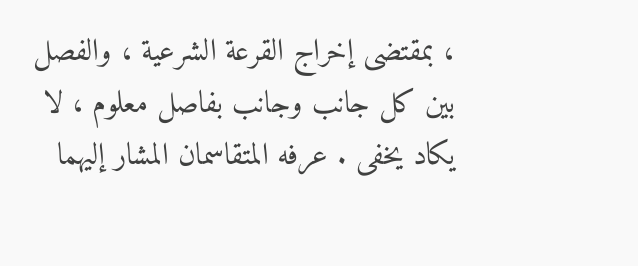، بمقتضى إخراج القرعة الشرعية ، والفصل بين كل جانب وجانب بفاصل معلوم ، لا يكاد يخفى . عرفه المتقاسمان المشار إليهما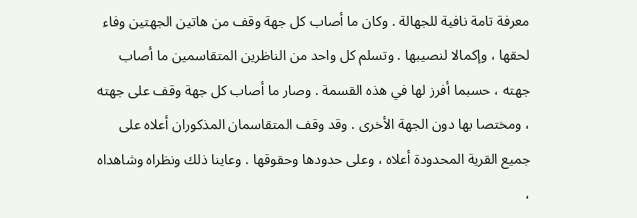معرفة تامة نافية للجهالة . وكان ما أصاب كل جهة وقف من هاتين الجهتين وفاء لحقها ، وإكمالا لنصيبها . وتسلم كل واحد من الناظرين المتقاسمين ما أصاب جهته ، حسبما أفرز لها في هذه القسمة . وصار ما أصاب كل جهة وقف على جهته ، ومختصا بها دون الجهة الأخرى . وقد وقف المتقاسمان المذكوران أعلاه على جميع القرية المحدودة أعلاه ، وعلى حدودها وحقوقها . وعاينا ذلك ونظراه وشاهداه ،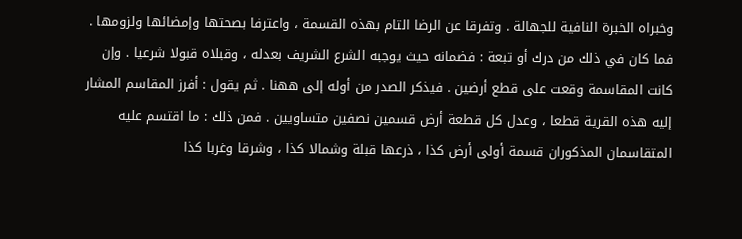وخبراه الخبرة النافية للجهالة . وتفرقا عن الرضا التام بهذه القسمة ، واعترفا بصحتها وإمضائها ولزومها . فما كان في ذلك من درك أو تبعة : فضمانه حيث يوجبه الشرع الشريف بعدله ، وقبلاه قبولا شرعيا . وإن كانت المقاسمة وقعت على قطع أرضين . فيذكر الصدر من أوله إلى ههنا . ثم يقول : أفرز المقاسم المشار إليه هذه القرية قطعا ، وعدل كل قطعة أرض قسمين نصفين متساويين . فمن ذلك : ما اقتسم عليه المتقاسمان المذكوران قسمة أولى أرض كذا ، ذرعها قبلة وشمالا كذا ، وشرقا وغربا كذا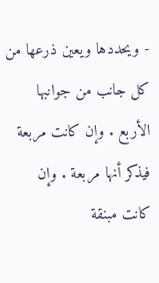- ويحددها ويعين ذرعها من كل جانب من جوانبها الأربع . وإن كانت مربعة فيذكر أنها مربعة . وإن كانت مبنقة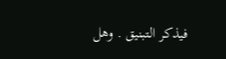فيذكر التبنيق . وهل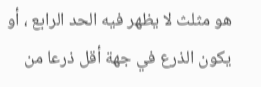هو مثلث لا يظهر فيه الحد الرابع ، أو يكون الذرع في جهة أقل ذرعا من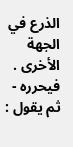الذرع في الجهة الأخرى . فيحرره - ثم يقول :